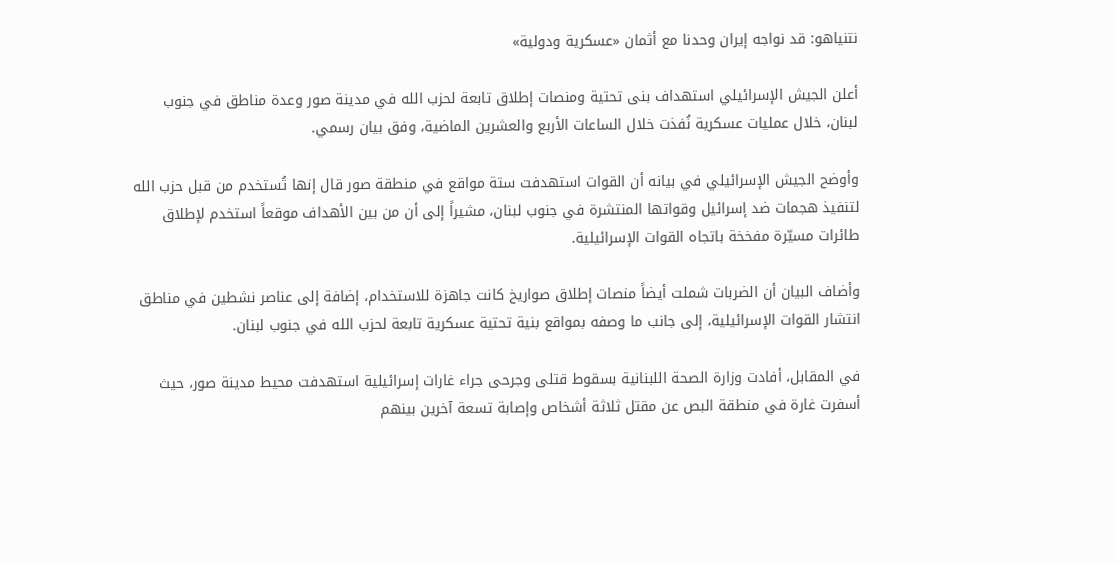نتنياهو: قد نواجه إيران وحدنا مع أثمان «عسكرية ودولية»

أعلن الجيش الإسرائيلي استهداف بنى تحتية ومنصات إطلاق تابعة لحزب الله في مدينة صور وعدة مناطق في جنوب لبنان، خلال عمليات عسكرية نُفذت خلال الساعات الأربع والعشرين الماضية، وفق بيان رسمي.

وأوضح الجيش الإسرائيلي في بيانه أن القوات استهدفت ستة مواقع في منطقة صور قال إنها تُستخدم من قبل حزب الله لتنفيذ هجمات ضد إسرائيل وقواتها المنتشرة في جنوب لبنان، مشيراً إلى أن من بين الأهداف موقعاً استخدم لإطلاق طائرات مسيّرة مفخخة باتجاه القوات الإسرائيلية.

وأضاف البيان أن الضربات شملت أيضاً منصات إطلاق صواريخ كانت جاهزة للاستخدام، إضافة إلى عناصر نشطين في مناطق انتشار القوات الإسرائيلية، إلى جانب ما وصفه بمواقع بنية تحتية عسكرية تابعة لحزب الله في جنوب لبنان.

في المقابل، أفادت وزارة الصحة اللبنانية بسقوط قتلى وجرحى جراء غارات إسرائيلية استهدفت محيط مدينة صور، حيث أسفرت غارة في منطقة البص عن مقتل ثلاثة أشخاص وإصابة تسعة آخرين بينهم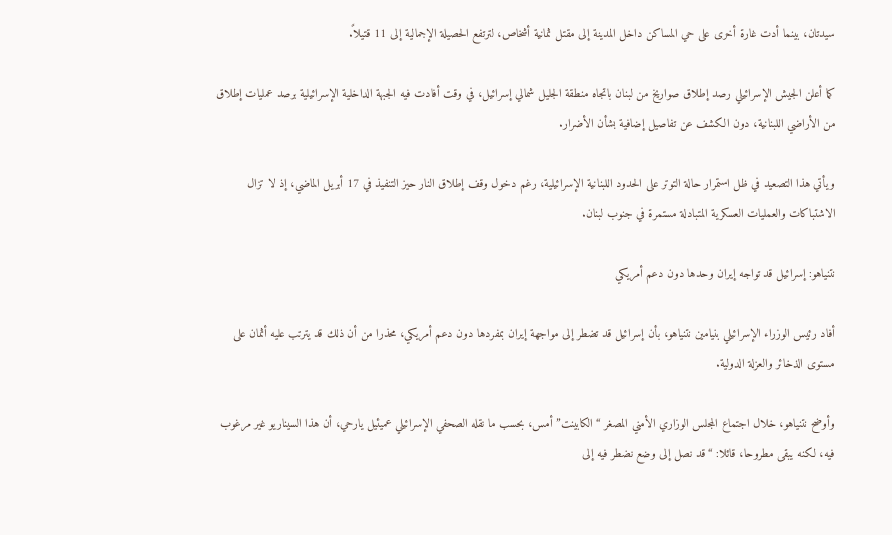سيدتان، بينما أدت غارة أخرى على حي المساكن داخل المدينة إلى مقتل ثمانية أشخاص، لترتفع الحصيلة الإجمالية إلى 11 قتيلاً.

كما أعلن الجيش الإسرائيلي رصد إطلاق صواريخ من لبنان باتجاه منطقة الجليل شمالي إسرائيل، في وقت أفادت فيه الجبهة الداخلية الإسرائيلية برصد عمليات إطلاق من الأراضي اللبنانية، دون الكشف عن تفاصيل إضافية بشأن الأضرار.

ويأتي هذا التصعيد في ظل استمرار حالة التوتر على الحدود اللبنانية الإسرائيلية، رغم دخول وقف إطلاق النار حيز التنفيذ في 17 أبريل الماضي، إذ لا تزال الاشتباكات والعمليات العسكرية المتبادلة مستمرة في جنوب لبنان.

نتنياهو: إسرائيل قد تواجه إيران وحدها دون دعم أمريكي

أفاد رئيس الوزراء الإسرائيلي بنيامين نتنياهو، بأن إسرائيل قد تضطر إلى مواجهة إيران بمفردها دون دعم أمريكي، محذرا من أن ذلك قد يترتب عليه أثمان على مستوى الذخائر والعزلة الدولية.

وأوضح نتنياهو، خلال اجتماع المجلس الوزاري الأمني المصغر “الكابينت” أمس، بحسب ما نقله الصحفي الإسرائيلي عميئيل يارحي، أن هذا السيناريو غير مرغوب فيه، لكنه يبقى مطروحا، قائلا: “قد نصل إلى وضع نضطر فيه إلى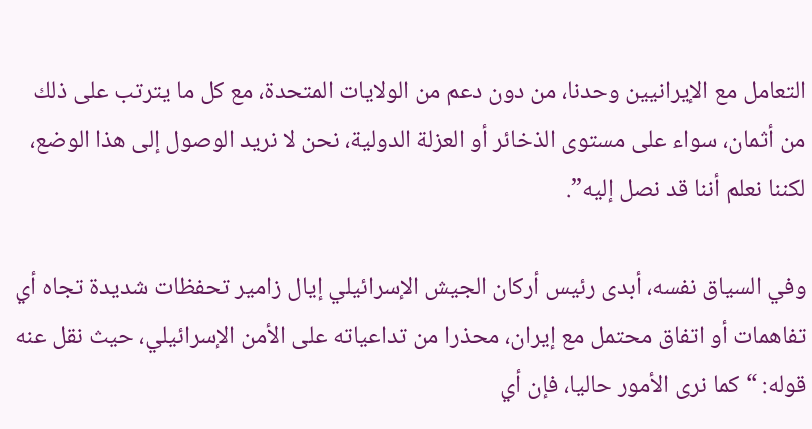التعامل مع الإيرانيين وحدنا، من دون دعم من الولايات المتحدة، مع كل ما يترتب على ذلك من أثمان، سواء على مستوى الذخائر أو العزلة الدولية، نحن لا نريد الوصول إلى هذا الوضع، لكننا نعلم أننا قد نصل إليه”.

وفي السياق نفسه، أبدى رئيس أركان الجيش الإسرائيلي إيال زامير تحفظات شديدة تجاه أي تفاهمات أو اتفاق محتمل مع إيران، محذرا من تداعياته على الأمن الإسرائيلي، حيث نقل عنه قوله: “كما نرى الأمور حاليا، فإن أي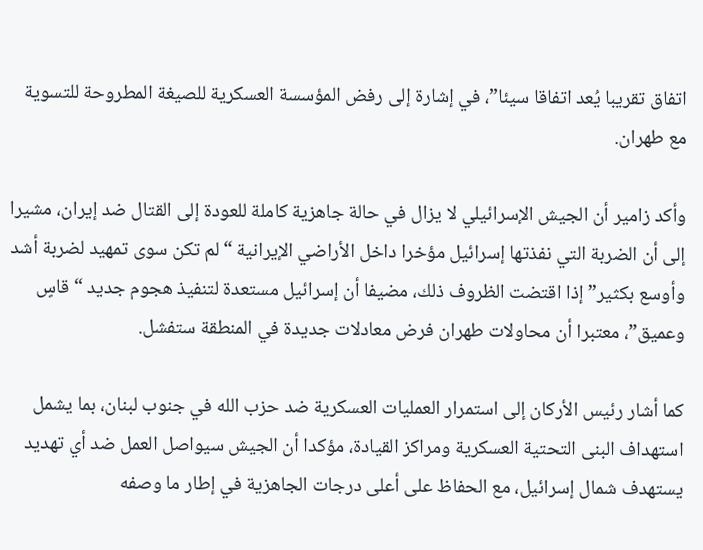اتفاق تقريبا يُعد اتفاقا سيئا”، في إشارة إلى رفض المؤسسة العسكرية للصيغة المطروحة للتسوية مع طهران.

وأكد زامير أن الجيش الإسرائيلي لا يزال في حالة جاهزية كاملة للعودة إلى القتال ضد إيران، مشيرا إلى أن الضربة التي نفذتها إسرائيل مؤخرا داخل الأراضي الإيرانية “لم تكن سوى تمهيد لضربة أشد وأوسع بكثير” إذا اقتضت الظروف ذلك، مضيفا أن إسرائيل مستعدة لتنفيذ هجوم جديد “قاسٍ وعميق”، معتبرا أن محاولات طهران فرض معادلات جديدة في المنطقة ستفشل.

كما أشار رئيس الأركان إلى استمرار العمليات العسكرية ضد حزب الله في جنوب لبنان، بما يشمل استهداف البنى التحتية العسكرية ومراكز القيادة، مؤكدا أن الجيش سيواصل العمل ضد أي تهديد يستهدف شمال إسرائيل، مع الحفاظ على أعلى درجات الجاهزية في إطار ما وصفه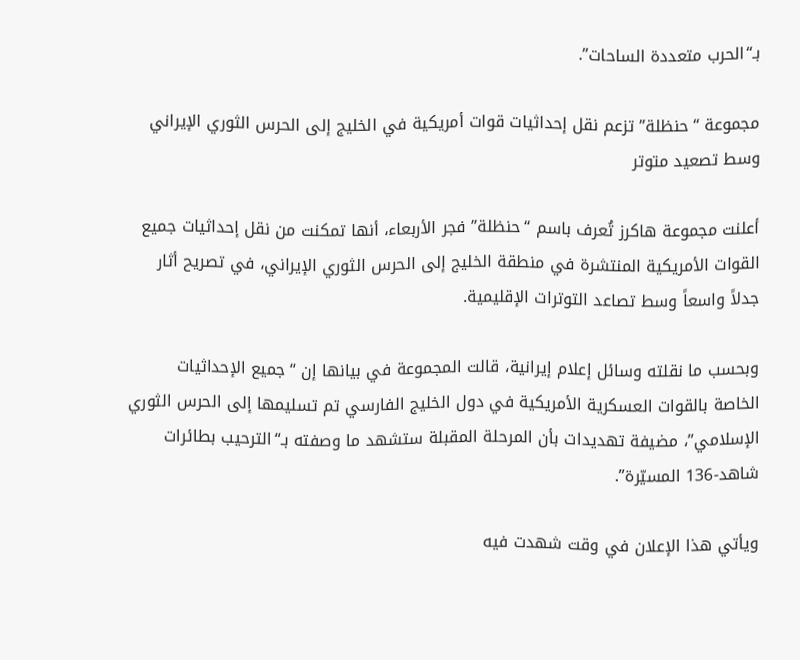بـ“الحرب متعددة الساحات”.

مجموعة “حنظلة” تزعم نقل إحداثيات قوات أمريكية في الخليج إلى الحرس الثوري الإيراني وسط تصعيد متوتر

أعلنت مجموعة هاكرز تُعرف باسم “حنظلة” فجر الأربعاء، أنها تمكنت من نقل إحداثيات جميع القوات الأمريكية المنتشرة في منطقة الخليج إلى الحرس الثوري الإيراني، في تصريح أثار جدلاً واسعاً وسط تصاعد التوترات الإقليمية.

وبحسب ما نقلته وسائل إعلام إيرانية، قالت المجموعة في بيانها إن “جميع الإحداثيات الخاصة بالقوات العسكرية الأمريكية في دول الخليج الفارسي تم تسليمها إلى الحرس الثوري الإسلامي”، مضيفة تهديدات بأن المرحلة المقبلة ستشهد ما وصفته بـ“الترحيب بطائرات شاهد-136 المسيّرة”.

ويأتي هذا الإعلان في وقت شهدت فيه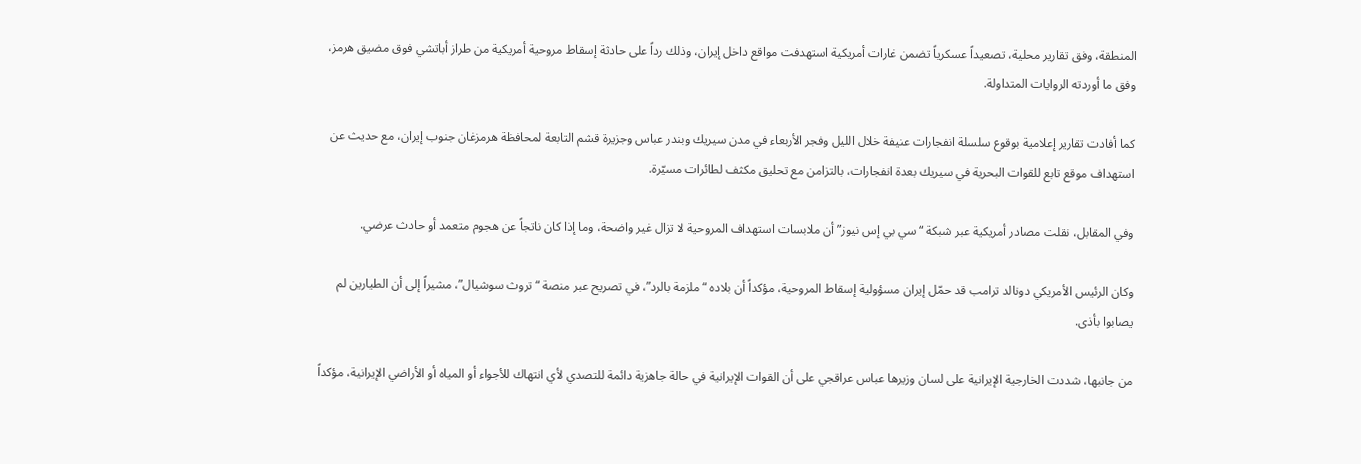المنطقة، وفق تقارير محلية، تصعيداً عسكرياً تضمن غارات أمريكية استهدفت مواقع داخل إيران، وذلك رداً على حادثة إسقاط مروحية أمريكية من طراز أباتشي فوق مضيق هرمز، وفق ما أوردته الروايات المتداولة.

كما أفادت تقارير إعلامية بوقوع سلسلة انفجارات عنيفة خلال الليل وفجر الأربعاء في مدن سيريك وبندر عباس وجزيرة قشم التابعة لمحافظة هرمزغان جنوب إيران، مع حديث عن استهداف موقع تابع للقوات البحرية في سيريك بعدة انفجارات، بالتزامن مع تحليق مكثف لطائرات مسيّرة.

وفي المقابل، نقلت مصادر أمريكية عبر شبكة “سي بي إس نيوز” أن ملابسات استهداف المروحية لا تزال غير واضحة، وما إذا كان ناتجاً عن هجوم متعمد أو حادث عرضي.

وكان الرئيس الأمريكي دونالد ترامب قد حمّل إيران مسؤولية إسقاط المروحية، مؤكداً أن بلاده “ملزمة بالرد”، في تصريح عبر منصة “تروث سوشيال”، مشيراً إلى أن الطيارين لم يصابوا بأذى.

من جانبها، شددت الخارجية الإيرانية على لسان وزيرها عباس عراقجي على أن القوات الإيرانية في حالة جاهزية دائمة للتصدي لأي انتهاك للأجواء أو المياه أو الأراضي الإيرانية، مؤكداً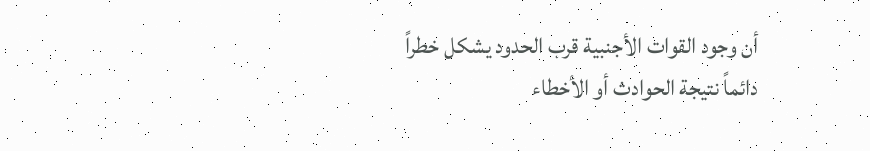أن وجود القوات الأجنبية قرب الحدود يشكل خطراً دائماً نتيجة الحوادث أو الأخطاء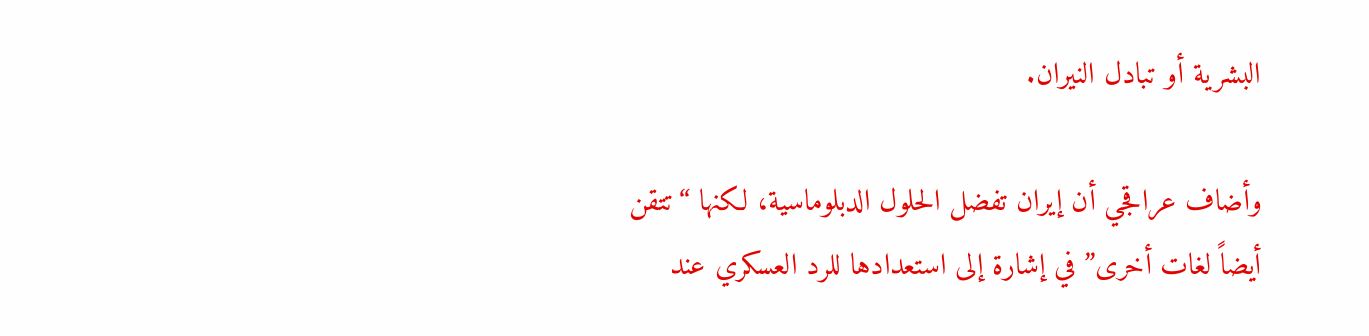البشرية أو تبادل النيران.

وأضاف عراقجي أن إيران تفضل الحلول الدبلوماسية، لكنها “تتقن أيضاً لغات أخرى” في إشارة إلى استعدادها للرد العسكري عند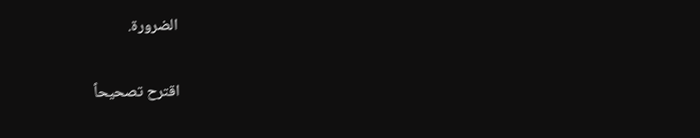الضرورة.

اقترح تصحيحاً